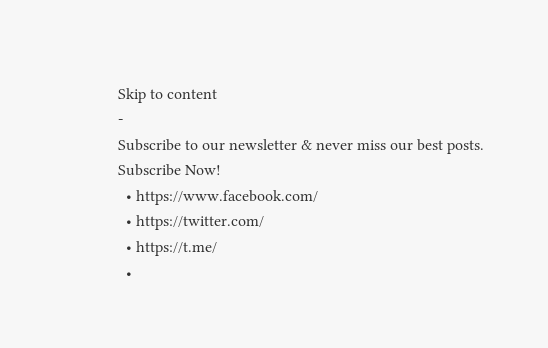Skip to content
-
Subscribe to our newsletter & never miss our best posts. Subscribe Now!
  • https://www.facebook.com/
  • https://twitter.com/
  • https://t.me/
  •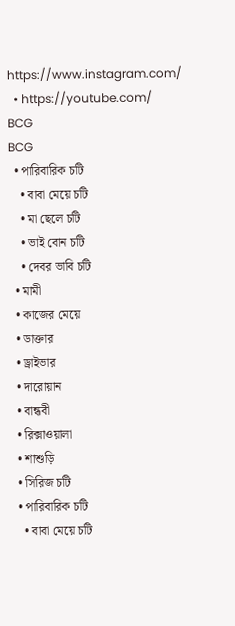https://www.instagram.com/
  • https://youtube.com/
BCG
BCG
  • পারিবারিক চটি
    • বাবা মেয়ে চটি
    • মা ছেলে চটি
    • ভাই বোন চটি
    • দেবর ভাবি চটি
  • মামী
  • কাজের মেয়ে
  • ডাক্তার
  • ড্রাইভার
  • দারোয়ান
  • বান্ধবী
  • রিক্সাওয়ালা
  • শাশুড়ি
  • সিরিজ চটি
  • পারিবারিক চটি
    • বাবা মেয়ে চটি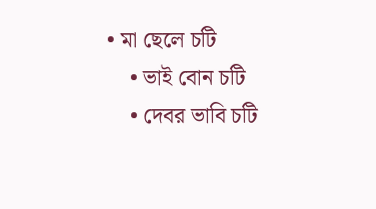• মা ছেলে চটি
    • ভাই বোন চটি
    • দেবর ভাবি চটি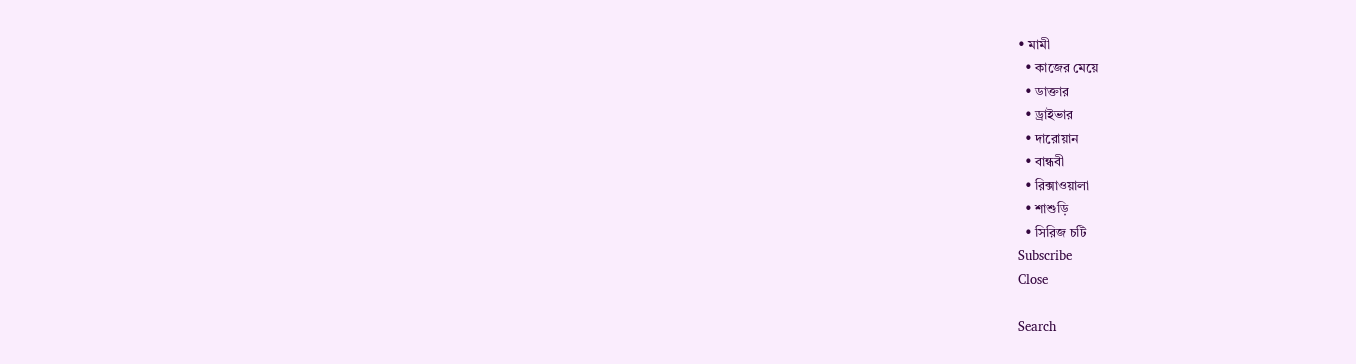• মামী
  • কাজের মেয়ে
  • ডাক্তার
  • ড্রাইভার
  • দারোয়ান
  • বান্ধবী
  • রিক্সাওয়ালা
  • শাশুড়ি
  • সিরিজ চটি
Subscribe
Close

Search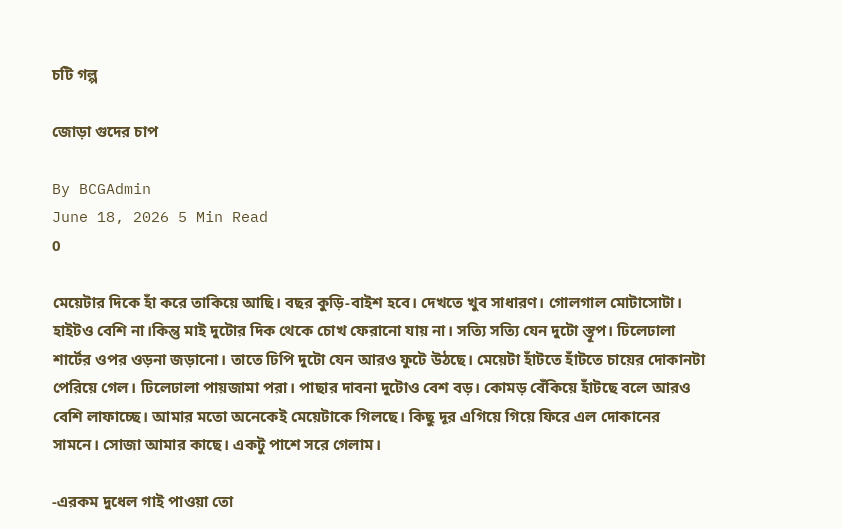চটি গল্প

জোড়া গুদের চাপ

By BCGAdmin
June 18, 2026 5 Min Read
0

মেয়েটার দিকে হাঁ করে তাকিয়ে আছি। বছর কুড়ি-বাইশ হবে। দেখতে খুব সাধারণ। গোলগাল মোটাসোটা। হাইটও বেশি না।কিন্তু মাই দুটোর দিক থেকে চোখ ফেরানো যায় না। সত্যি সত্যি যেন দুটো স্তূপ। ঢিলেঢালা শার্টের ওপর ওড়না জড়ানো। তাতে ঢিপি দুটো যেন আরও ফুটে উঠছে। মেয়েটা হাঁটতে হাঁটতে চায়ের দোকানটা পেরিয়ে গেল। ঢিলেঢালা পায়জামা পরা। পাছার দাবনা দুটোও বেশ বড়। কোমড় বেঁকিয়ে হাঁটছে বলে আরও বেশি লাফাচ্ছে। আমার মতো অনেকেই মেয়েটাকে গিলছে। কিছু দূর এগিয়ে গিয়ে ফিরে এল দোকানের সামনে। সোজা আমার কাছে। একটু পাশে সরে গেলাম।

-এরকম দুধেল গাই পাওয়া তো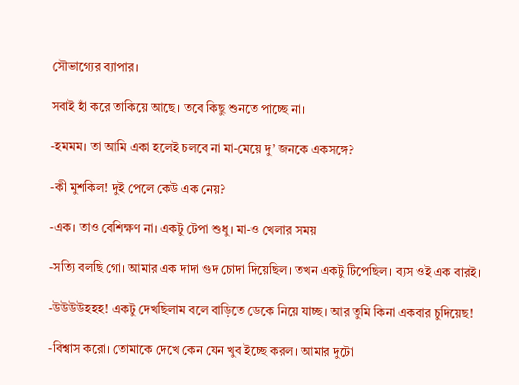সৌভাগ্যের ব্যাপার।

সবাই হাঁ করে তাকিয়ে আছে। তবে কিছু শুনতে পাচ্ছে না।

-হমমম। তা আমি একা হলেই চলবে না মা-মেয়ে দু’ জনকে একসঙ্গে?

-কী মুশকিল! দুই পেলে কেউ এক নেয়?

-এক। তাও বেশিক্ষণ না। একটু টেপা শুধু। মা-ও খেলার সময়

-সত্যি বলছি গো। আমার এক দাদা গুদ চোদা দিয়েছিল। তখন একটু টিপেছিল। ব্যস ওই এক বারই।

-উউউউহহহ! একটু দেখছিলাম বলে বাড়িতে ডেকে নিয়ে যাচ্ছ। আর তুমি কিনা একবার চুদিয়েছ!

-বিশ্বাস করো। তোমাকে দেখে কেন যেন খুব ইচ্ছে করল। আমার দুটো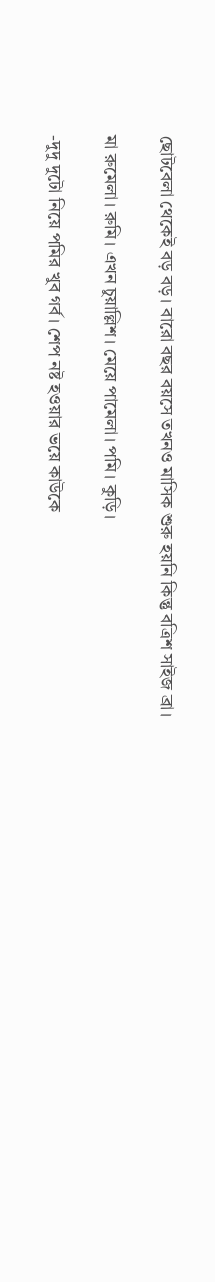ছোটবেলা থেকেই বড় বড়। বারো বছর বয়সে তখনও মাসিক শুরু হয়নি কিন্তু বত্রিশ সাইজ ব্রা।

মা রুমেলা। রুমি। এখন চুয়াল্লিশ। মেয়ে পামেলা। পমি। কুড়ি।

-দুদু দুটো নিয়ে পমির খুব গর্ব। শেপ নষ্ট হওয়ার ভয়ে কাউকে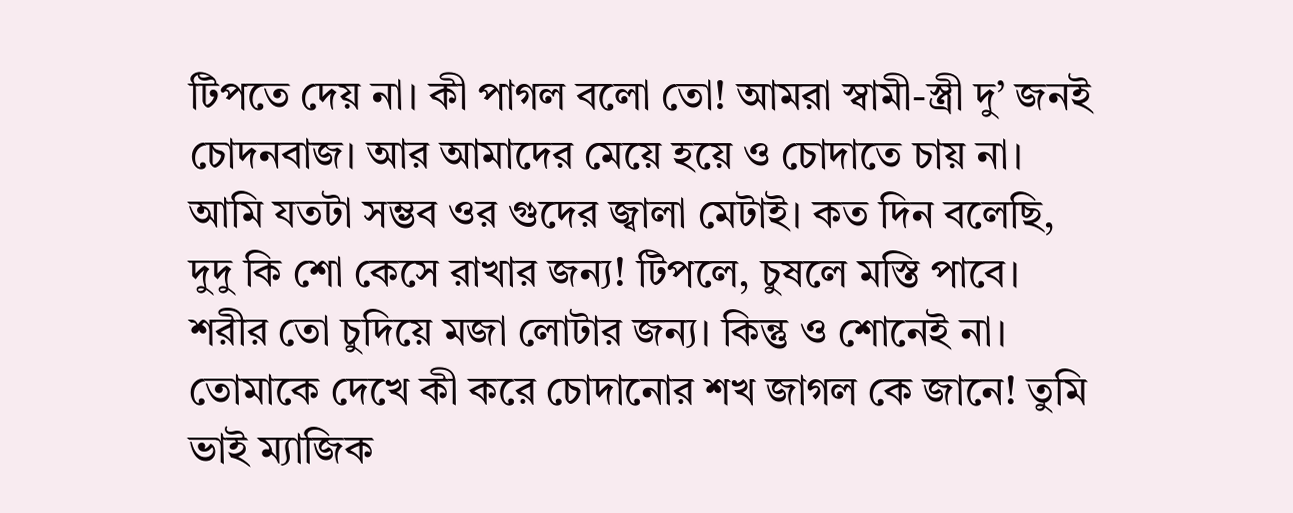টিপতে দেয় না। কী পাগল বলো তো! আমরা স্বামী-স্ত্রী দু’ জনই চোদনবাজ। আর আমাদের মেয়ে হয়ে ও চোদাতে চায় না। আমি যতটা সম্ভব ওর গুদের জ্বালা মেটাই। কত দিন বলেছি, দুদু কি শো কেসে রাখার জন্য! টিপলে, চুষলে মস্তি পাবে। শরীর তো চুদিয়ে মজা লোটার জন্য। কিন্তু ও শোনেই না। তোমাকে দেখে কী করে চোদানোর শখ জাগল কে জানে! তুমি ভাই ম্যাজিক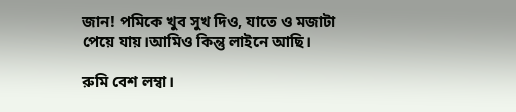জান! পমিকে খুব সুখ দিও, যাতে ও মজাটা পেয়ে যায়।আমিও কিন্তু লাইনে আছি।

রুমি বেশ লম্বা।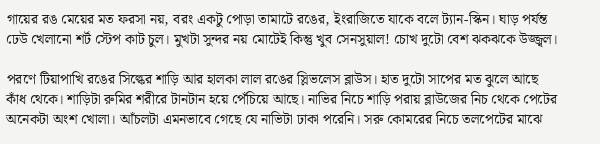গায়ের রঙ মেয়ের মত ফরসা নয়, বরং একটু পোড়া তামাটে রঙের, ইংরাজিতে যাকে বলে ট্যান-স্কিন। ঘাড় পর্যন্ত ঢেউ খেলানো শর্ট স্টেপ কাট চুল। মুখটা সুন্দর নয় মোটেই কিন্তু খুব সেনসুয়াল! চোখ দুটো বেশ ঝকঝকে উজ্জ্বল।

পরণে টিয়াপাখি রঙের সিল্কের শাড়ি আর হালকা লাল রঙের স্লিভলেস ব্লাউস। হাত দুটো সাপের মত ঝুলে আছে কাঁধ থেকে। শাড়িটা রুমির শরীরে টানটান হয়ে পেঁচিয়ে আছে। নাভির নিচে শাড়ি পরায় ব্লাউজের নিচ থেকে পেটের অনেকটা অংশ খোলা। আঁচলটা এমনভাবে গেছে যে নাভিটা ঢাকা পরেনি। সরু কোমরের নিচে তলপেটের মাঝে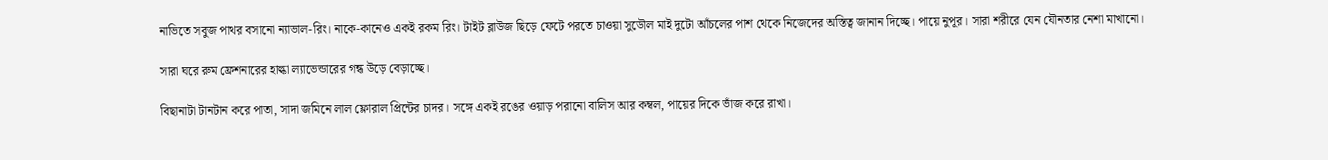নাভিতে সবুজ পাথর বসানো ন্যাভাল-রিং। নাকে-কানেও একই রকম রিং। টাইট ব্লাউজ ছিড়ে ফেটে পরতে চাওয়া সুডৌল মাই দুটো আঁচলের পাশ থেকে নিজেদের অস্তিত্ব জানান দিচ্ছে। পায়ে নুপূর। সারা শরীরে যেন যৌনতার নেশা মাখানো।

সারা ঘরে রুম ফ্রেশনারের হাল্কা ল্যাভেন্ডারের গন্ধ উড়ে বেড়াচ্ছে।

বিছানাটা টানটান করে পাতা, সাদা জমিনে লাল ফ্লোরাল প্রিন্টের চাদর। সঙ্গে একই রঙের ওয়াড় পরানো বালিস আর কম্বল, পায়ের দিকে ভাঁজ করে রাখা।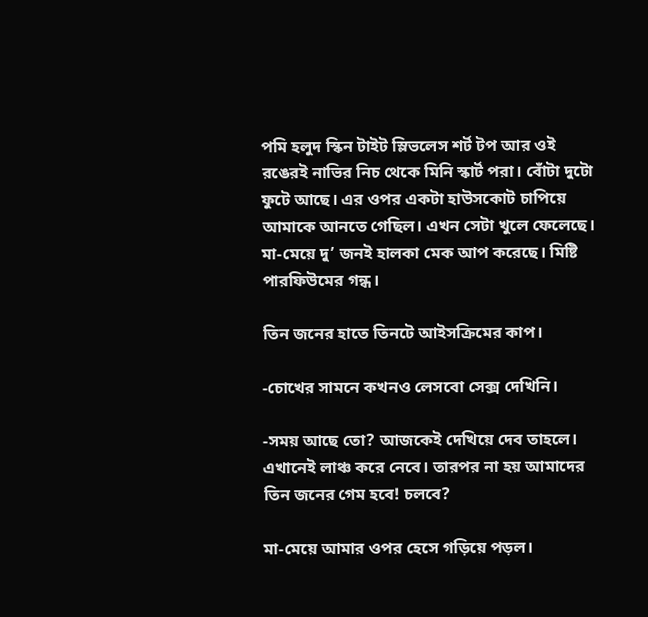পমি হলুদ স্কিন টাইট স্লিভলেস শর্ট টপ আর ওই রঙেরই নাভির নিচ থেকে মিনি স্কার্ট পরা। বোঁটা দুটো ফুটে আছে। এর ওপর একটা হাউসকোট চাপিয়ে আমাকে আনতে গেছিল। এখন সেটা খুলে ফেলেছে। মা-মেয়ে দু’ জনই হালকা মেক আপ করেছে। মিষ্টি পারফিউমের গন্ধ।

তিন জনের হাতে তিনটে আইসক্রিমের কাপ।

-চোখের সামনে কখনও লেসবো সেক্স দেখিনি।

-সময় আছে তো? আজকেই দেখিয়ে দেব তাহলে। এখানেই লাঞ্চ করে নেবে। তারপর না হয় আমাদের তিন জনের গেম হবে! চলবে?

মা-মেয়ে আমার ওপর হেসে গড়িয়ে পড়ল।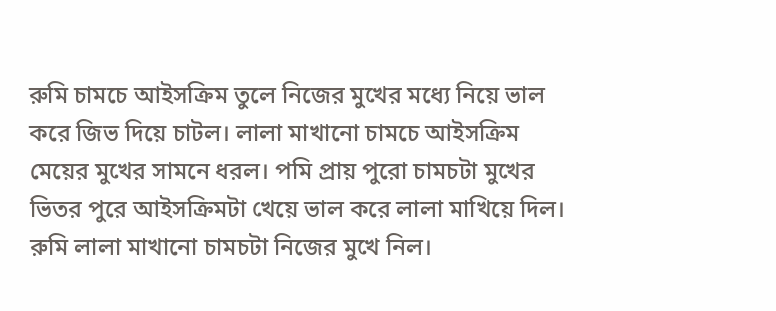রুমি চামচে আইসক্রিম তুলে নিজের মুখের মধ্যে নিয়ে ভাল করে জিভ দিয়ে চাটল। লালা মাখানো চামচে আইসক্রিম মেয়ের মুখের সামনে ধরল। পমি প্রায় পুরো চামচটা মুখের ভিতর পুরে আইসক্রিমটা খেয়ে ভাল করে লালা মাখিয়ে দিল। রুমি লালা মাখানো চামচটা নিজের মুখে নিল।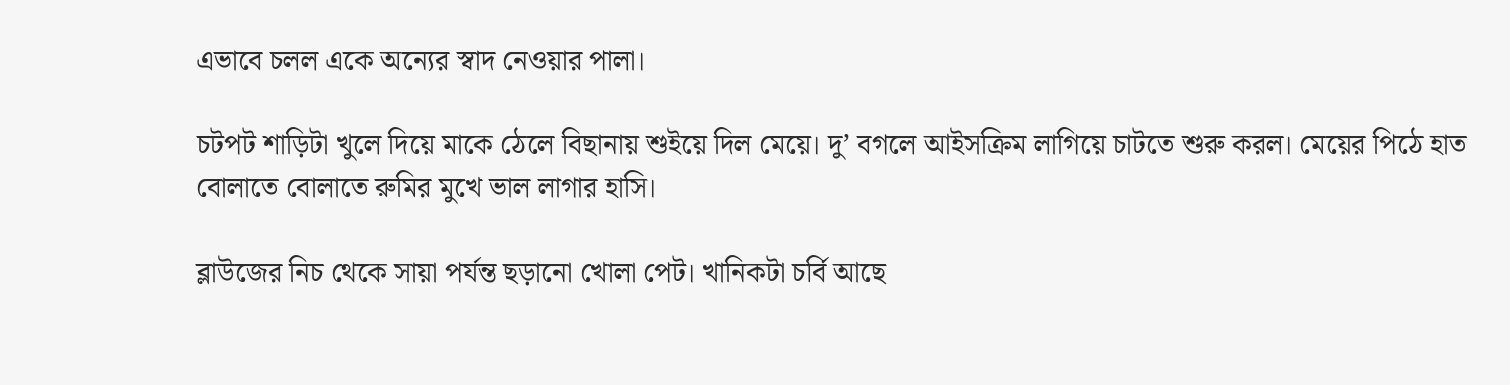এভাবে চলল একে অন্যের স্বাদ নেওয়ার পালা।

চটপট শাড়িটা খুলে দিয়ে মাকে ঠেলে বিছানায় শুইয়ে দিল মেয়ে। দু’ বগলে আইসক্রিম লাগিয়ে চাটতে শুরু করল। মেয়ের পিঠে হাত বোলাতে বোলাতে রুমির মুখে ভাল লাগার হাসি।

ব্লাউজের নিচ থেকে সায়া পর্যন্ত ছড়ানো খোলা পেট। খানিকটা চর্বি আছে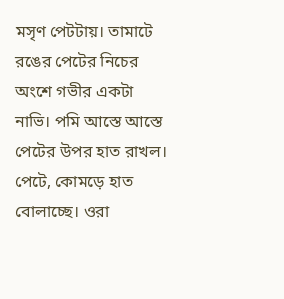মসৃণ পেটটায়। তামাটে রঙের পেটের নিচের অংশে গভীর একটা নাভি। পমি আস্তে আস্তে পেটের উপর হাত রাখল। পেটে, কোমড়ে হাত বোলাচ্ছে। ওরা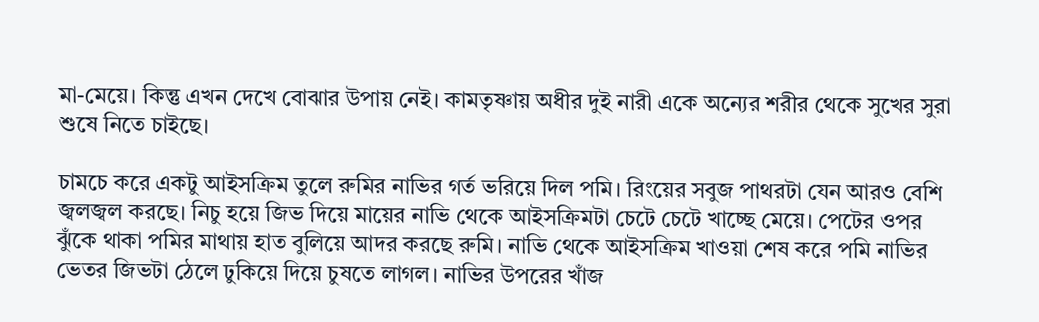মা-মেয়ে। কিন্তু এখন দেখে বোঝার উপায় নেই। কামতৃষ্ণায় অধীর দুই নারী একে অন্যের শরীর থেকে সুখের সুরা শুষে নিতে চাইছে।

চামচে করে একটু আইসক্রিম তুলে রুমির নাভির গর্ত ভরিয়ে দিল পমি। রিংয়ের সবুজ পাথরটা যেন আরও বেশি জ্বলজ্বল করছে। নিচু হয়ে জিভ দিয়ে মায়ের নাভি থেকে আইসক্রিমটা চেটে চেটে খাচ্ছে মেয়ে। পেটের ওপর ঝুঁকে থাকা পমির মাথায় হাত বুলিয়ে আদর করছে রুমি। নাভি থেকে আইসক্রিম খাওয়া শেষ করে পমি নাভির ভেতর জিভটা ঠেলে ঢুকিয়ে দিয়ে চুষতে লাগল। নাভির উপরের খাঁজ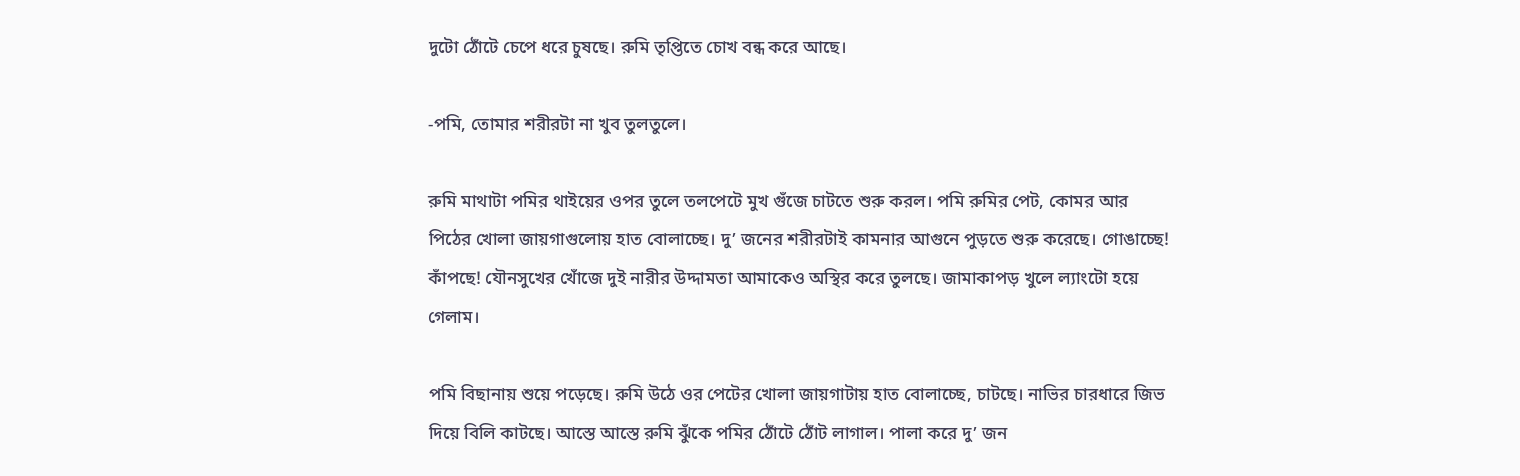দুটো ঠোঁটে চেপে ধরে চুষছে। রুমি তৃপ্তিতে চোখ বন্ধ করে আছে।

-পমি, তোমার শরীরটা না খুব তুলতুলে।

রুমি মাথাটা পমির থাইয়ের ওপর তুলে তলপেটে মুখ গুঁজে চাটতে শুরু করল। পমি রুমির পেট, কোমর আর পিঠের খোলা জায়গাগুলোয় হাত বোলাচ্ছে। দু’ জনের শরীরটাই কামনার আগুনে পুড়তে শুরু করেছে। গোঙাচ্ছে! কাঁপছে! যৌনসুখের খোঁজে দুই নারীর উদ্দামতা আমাকেও অস্থির করে তুলছে। জামাকাপড় খুলে ল্যাংটো হয়ে গেলাম।

পমি বিছানায় শুয়ে পড়েছে। রুমি উঠে ওর পেটের খোলা জায়গাটায় হাত বোলাচ্ছে, চাটছে। নাভির চারধারে জিভ দিয়ে বিলি কাটছে। আস্তে আস্তে রুমি ঝুঁকে পমির ঠোঁটে ঠোঁট লাগাল। পালা করে দু’ জন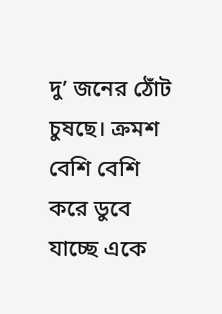দু’ জনের ঠোঁট চুষছে। ক্রমশ বেশি বেশি করে ডুবে যাচ্ছে একে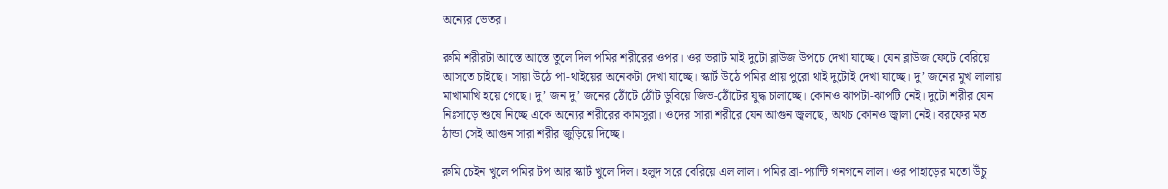অন্যের ভেতর।

রুমি শরীরটা আস্তে আস্তে তুলে দিল পমির শরীরের ওপর। ওর ভরাট মাই দুটো ব্লাউজ উপচে দেখা যাচ্ছে। যেন ব্লাউজ ফেটে বেরিয়ে আসতে চাইছে। সায়া উঠে পা-থাইয়ের অনেকটা দেখা যাচ্ছে। স্কার্ট উঠে পমির প্রায় পুরো থাই দুটোই দেখা যাচ্ছে। দু’ জনের মুখ লালায় মাখামাখি হয়ে গেছে। দু’ জন দু’ জনের ঠোঁটে ঠোঁট ডুবিয়ে জিভ-ঠোঁটের যুদ্ধ চালাচ্ছে। কোনও ঝাপটা-ঝাপটি নেই। দুটো শরীর যেন নিঃসাড়ে শুষে নিচ্ছে একে অন্যের শরীরের কামসুরা। ওদের সারা শরীরে যেন আগুন জ্বলছে, অথচ কোনও জ্বালা নেই। বরফের মত ঠান্ডা সেই আগুন সারা শরীর জুড়িয়ে দিচ্ছে।

রুমি চেইন খুলে পমির টপ আর স্কার্ট খুলে দিল। হলুদ সরে বেরিয়ে এল লাল। পমির ব্রা-প্যান্টি গনগনে লাল। ওর পাহাড়ের মতো উঁচু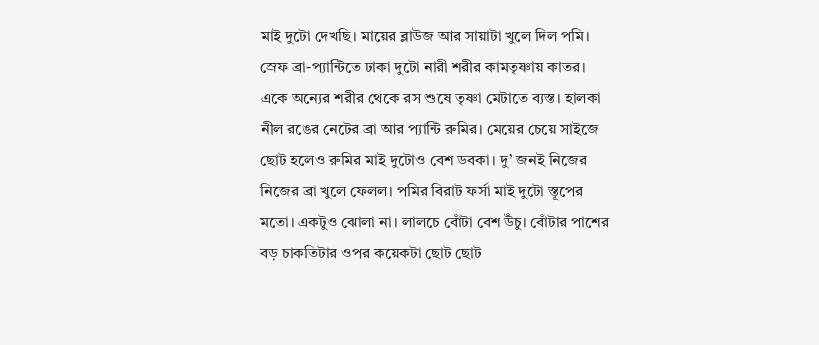মাই দুটো দেখছি। মায়ের ব্লাউজ আর সায়াটা খুলে দিল পমি। স্রেফ ব্রা-প্যান্টিতে ঢাকা দুটো নারী শরীর কামতৃষ্ণায় কাতর। একে অন্যের শরীর থেকে রস শুষে তৃষ্ণা মেটাতে ব্যস্ত। হালকা নীল রঙের নেটের ব্রা আর প্যান্টি রুমির। মেয়ের চেয়ে সাইজে ছোট হলেও রুমির মাই দুটোও বেশ ডবকা। দু’ জনই নিজের নিজের ব্রা খুলে ফেলল। পমির বিরাট ফর্সা মাই দুটো স্তূপের মতো। একটুও ঝোলা না। লালচে বোঁটা বেশ উঁচু। বোঁটার পাশের বড় চাকতিটার ওপর কয়েকটা ছোট ছোট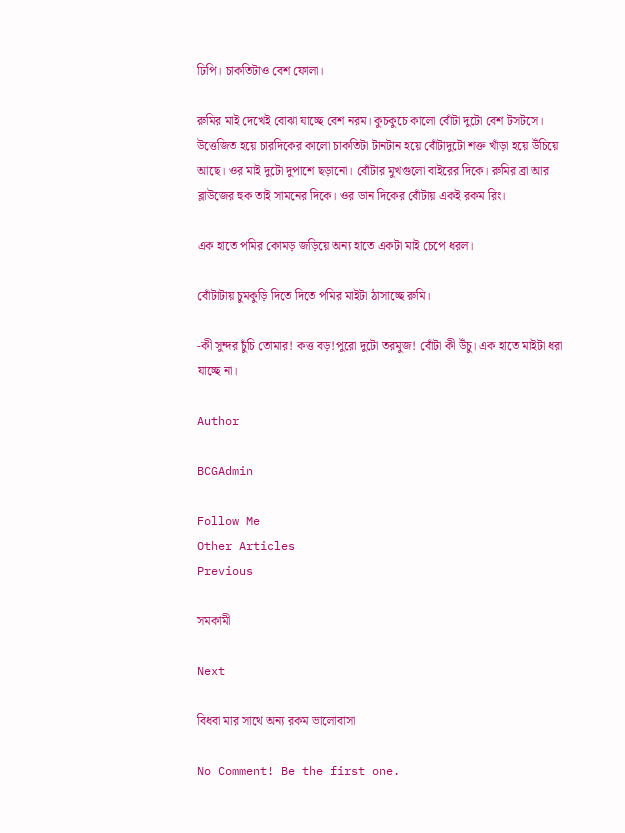ঢিপি। চাকতিটাও বেশ ফোলা।

রুমির মাই দেখেই বোঝা যাচ্ছে বেশ নরম। কুচকুচে কালো বোঁটা দুটো বেশ টসটসে। উত্তেজিত হয়ে চারদিকের কালো চাকতিটা টানটান হয়ে বোঁটাদুটো শক্ত খাঁড়া হয়ে উঁচিয়ে আছে। ওর মাই দুটো দুপাশে ছড়ানো। বোঁটার মুখগুলো বাইরের দিকে। রুমির ব্রা আর ব্লাউজের হুক তাই সামনের দিকে। ওর ডান দিকের বোঁটায় একই রকম রিং।

এক হাতে পমির কোমড় জড়িয়ে অন্য হাতে একটা মাই চেপে ধরল।

বোঁটাটায় চুমকুড়ি দিতে দিতে পমির মাইটা ঠাসাচ্ছে রুমি।

-কী সুন্দর চুঁচি তোমার! কত্ত বড়!পুরো দুটো তরমুজ! বোঁটা কী উঁচু। এক হাতে মাইটা ধরা যাচ্ছে না।

Author

BCGAdmin

Follow Me
Other Articles
Previous

সমকামী

Next

বিধবা মার সাথে অন্য রকম ভালোবাসা

No Comment! Be the first one.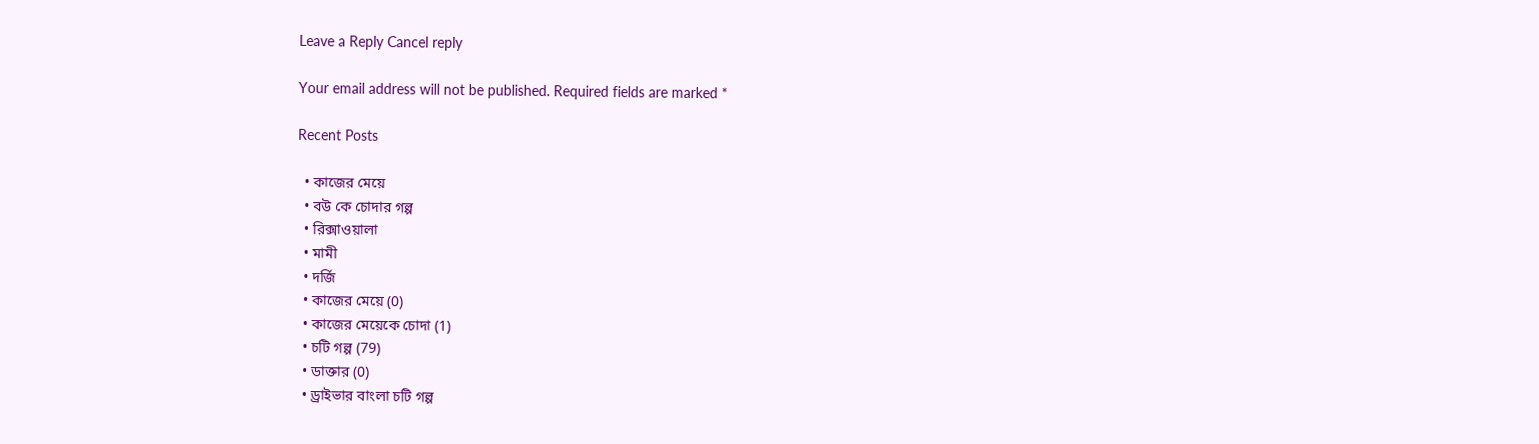Leave a Reply Cancel reply

Your email address will not be published. Required fields are marked *

Recent Posts

  • কাজের মেয়ে
  • বউ কে চোদার গল্প
  • রিক্সাওয়ালা
  • মামী
  • দর্জি
  • কাজের মেয়ে (0)
  • কাজের মেয়েকে চোদা (1)
  • চটি গল্প (79)
  • ডাক্তার (0)
  • ড্রাইভার বাংলা চটি গল্প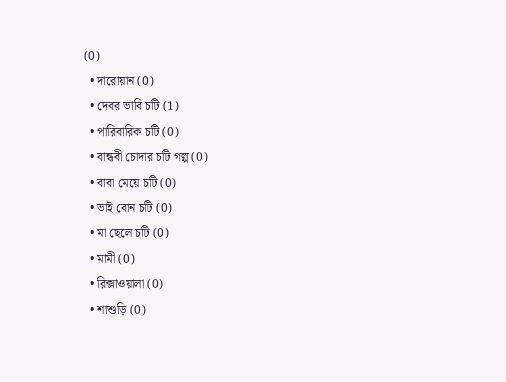(0)
  • দারোয়ান (0)
  • দেবর ভাবি চটি (1)
  • পারিবারিক চটি (0)
  • বান্ধবী চোদার চটি গল্প (0)
  • বাবা মেয়ে চটি (0)
  • ভাই বোন চটি (0)
  • মা ছেলে চটি (0)
  • মামী (0)
  • রিক্সাওয়ালা (0)
  • শাশুড়ি (0)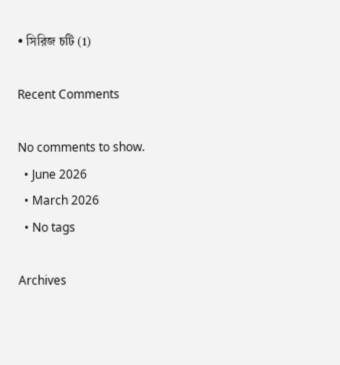• সিরিজ চটি (1)

Recent Comments

No comments to show.
  • June 2026
  • March 2026
  • No tags

Archives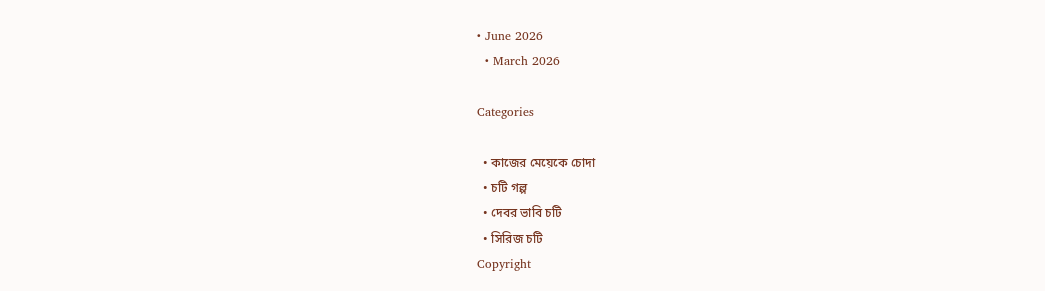• June 2026
  • March 2026

Categories

  • কাজের মেয়েকে চোদা
  • চটি গল্প
  • দেবর ভাবি চটি
  • সিরিজ চটি
Copyright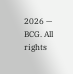2026 — BCG. All rights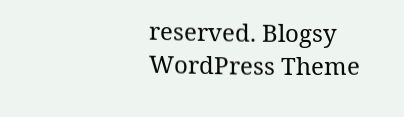reserved. Blogsy WordPress Theme